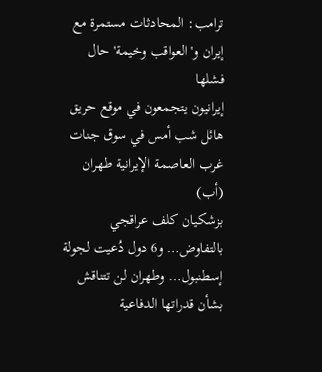ترامب: المحادثات مستمرة مع إيران و'العواقب وخيمة' حال فشلها
إيرانيون يتجمعون في موقع حريق هائل شب أمس في سوق جنات غرب العاصمة الإيرانية طهران (أب)
بزشكيان كلف عراقجي بالتفاوض… و6 دول دُعيت لجولة إسطنبول… وطهران لن تتناقش بشأن قدراتها الدفاعية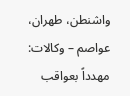واشنطن، طهران، عواصم – وكالات: مهدداً بعواقب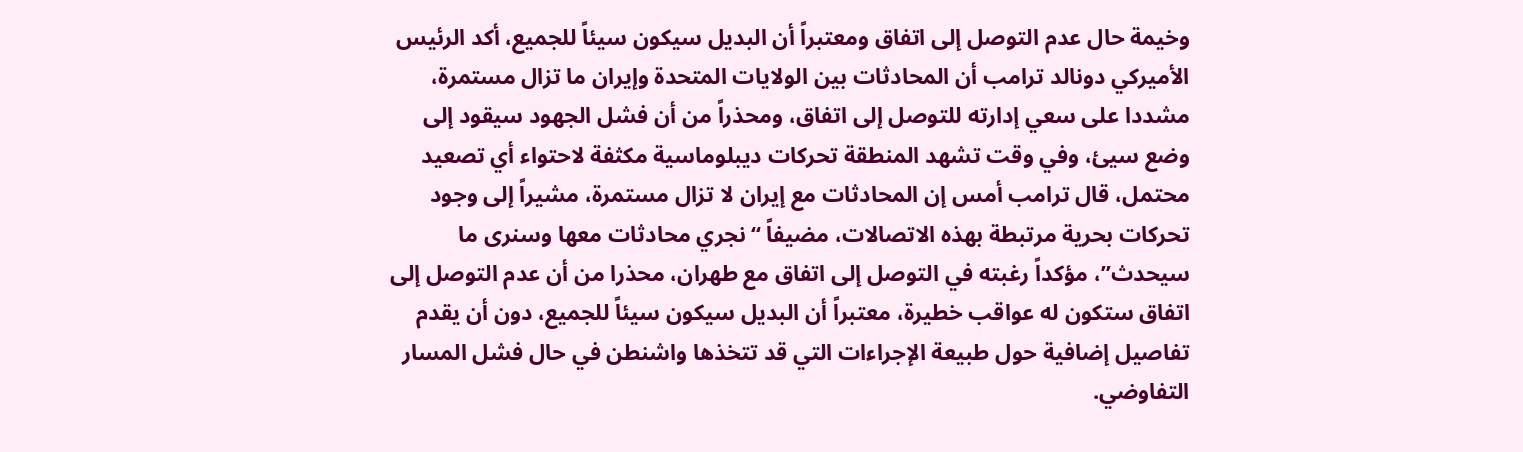وخيمة حال عدم التوصل إلى اتفاق ومعتبراً أن البديل سيكون سيئاً للجميع، أكد الرئيس الأميركي دونالد ترامب أن المحادثات بين الولايات المتحدة وإيران ما تزال مستمرة، مشددا على سعي إدارته للتوصل إلى اتفاق، ومحذراً من أن فشل الجهود سيقود إلى وضع سيئ، وفي وقت تشهد المنطقة تحركات ديبلوماسية مكثفة لاحتواء أي تصعيد محتمل، قال ترامب أمس إن المحادثات مع إيران لا تزال مستمرة، مشيراً إلى وجود تحركات بحرية مرتبطة بهذه الاتصالات، مضيفاً “نجري محادثات معها وسنرى ما سيحدث”، مؤكداً رغبته في التوصل إلى اتفاق مع طهران، محذرا من أن عدم التوصل إلى اتفاق ستكون له عواقب خطيرة، معتبراً أن البديل سيكون سيئاً للجميع، دون أن يقدم تفاصيل إضافية حول طبيعة الإجراءات التي قد تتخذها واشنطن في حال فشل المسار التفاوضي.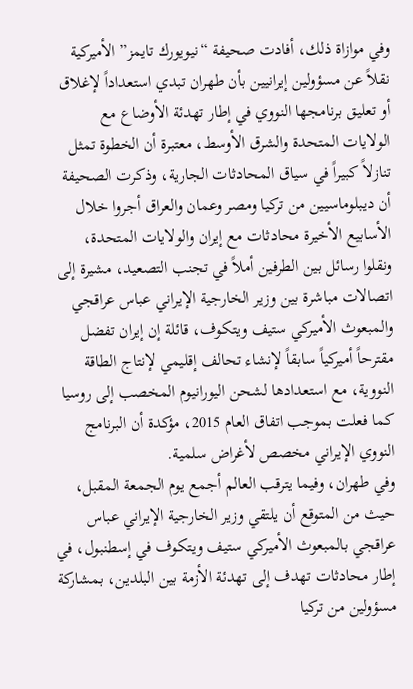وفي موازاة ذلك، أفادت صحيفة “نيويورك تايمز” الأميركية نقلاً عن مسؤولين إيرانيين بأن طهران تبدي استعداداً لإغلاق أو تعليق برنامجها النووي في إطار تهدئة الأوضاع مع الولايات المتحدة والشرق الأوسط، معتبرة أن الخطوة تمثل تنازلاً كبيراً في سياق المحادثات الجارية، وذكرت الصحيفة أن ديبلوماسيين من تركيا ومصر وعمان والعراق أجروا خلال الأسابيع الأخيرة محادثات مع إيران والولايات المتحدة، ونقلوا رسائل بين الطرفين أملاً في تجنب التصعيد، مشيرة إلى اتصالات مباشرة بين وزير الخارجية الإيراني عباس عراقجي والمبعوث الأميركي ستيف ويتكوف، قائلة إن إيران تفضل مقترحاً أميركياً سابقاً لإنشاء تحالف إقليمي لإنتاج الطاقة النووية، مع استعدادها لشحن اليورانيوم المخصب إلى روسيا كما فعلت بموجب اتفاق العام 2015، مؤكدة أن البرنامج النووي الإيراني مخصص لأغراض سلمية.
وفي طهران، وفيما يترقب العالم أجمع يوم الجمعة المقبل، حيث من المتوقع أن يلتقي وزير الخارجية الإيراني عباس عراقجي بالمبعوث الأميركي ستيف ويتكوف في إسطنبول، في إطار محادثات تهدف إلى تهدئة الأزمة بين البلدين، بمشاركة مسؤولين من تركيا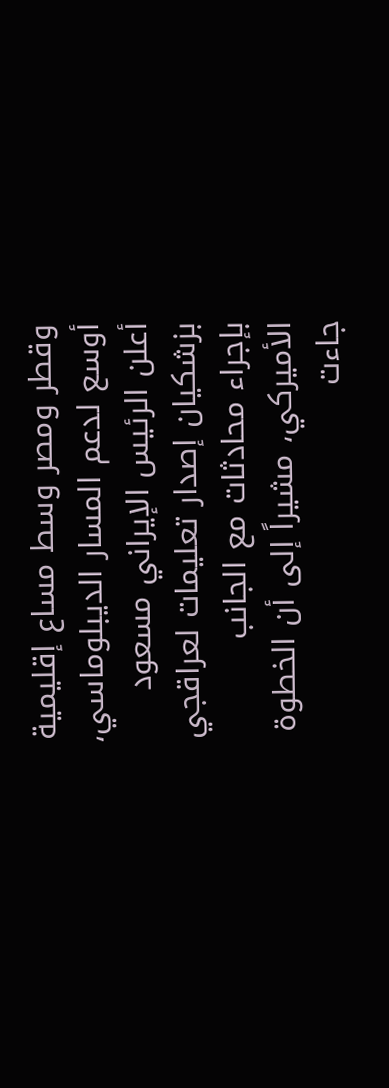وقطر ومصر وسط مساع إقليمية أوسع لدعم المسار الديبلوماسي، أعلن الرئيس الإيراني مسعود بزشكيان إصدار تعليمات لعراقجي بإجراء محادثات مع الجانب الأميركي، مشيراً إلى أن الخطوة جاءت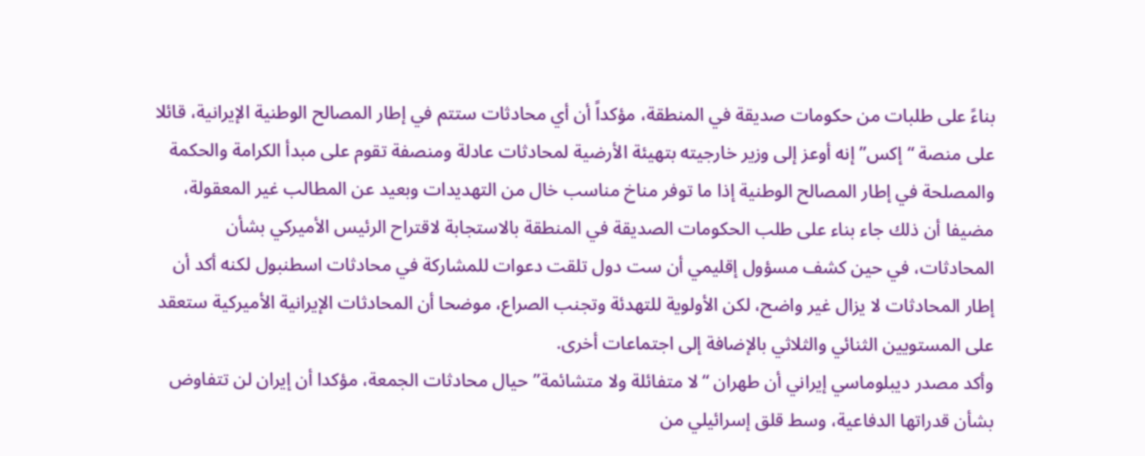بناءً على طلبات من حكومات صديقة في المنطقة، مؤكداً أن أي محادثات ستتم في إطار المصالح الوطنية الإيرانية، قائلا على منصة “إكس” إنه أوعز إلى وزير خارجيته بتهيئة الأرضية لمحادثات عادلة ومنصفة تقوم على مبدأ الكرامة والحكمة والمصلحة في إطار المصالح الوطنية إذا ما توفر مناخ مناسب خال من التهديدات وبعيد عن المطالب غير المعقولة، مضيفا أن ذلك جاء بناء على طلب الحكومات الصديقة في المنطقة بالاستجابة لاقتراح الرئيس الأميركي بشأن المحادثات، في حين كشف مسؤول إقليمي أن ست دول تلقت دعوات للمشاركة في محادثات اسطنبول لكنه أكد أن إطار المحادثات لا يزال غير واضح، لكن الأولوية للتهدئة وتجنب الصراع، موضحا أن المحادثات الإيرانية الأميركية ستعقد على المستويين الثنائي والثلاثي بالإضافة إلى اجتماعات أخرى.
وأكد مصدر ديبلوماسي إيراني أن طهران “لا متفائلة ولا متشائمة” حيال محادثات الجمعة، مؤكدا أن إيران لن تتفاوض بشأن قدراتها الدفاعية، وسط قلق إسرائيلي من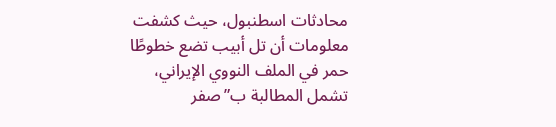محادثات اسطنبول، حيث كشفت معلومات أن تل أبيب تضع خطوطًا حمر في الملف النووي الإيراني، تشمل المطالبة ب”صفر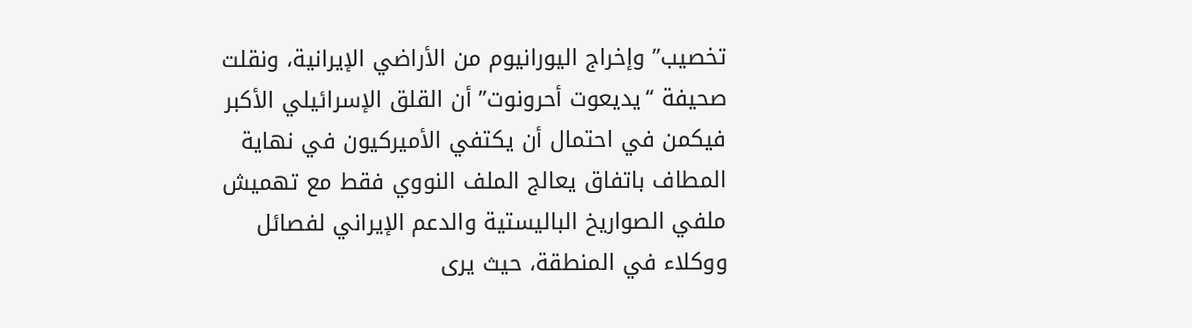تخصيب” وإخراج اليورانيوم من الأراضي الإيرانية، ونقلت صحيفة “يديعوت أحرونوت” أن القلق الإسرائيلي الأكبر فيكمن في احتمال أن يكتفي الأميركيون في نهاية المطاف باتفاق يعالج الملف النووي فقط مع تهميش ملفي الصواريخ الباليستية والدعم الإيراني لفصائل ووكلاء في المنطقة، حيث يرى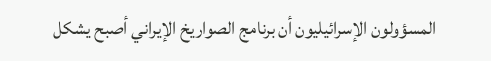المسؤولون الإسرائيليون أن برنامج الصواريخ الإيراني أصبح يشكل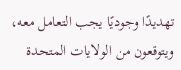تهديدًا وجوديًا يجب التعامل معه، ويتوقعون من الولايات المتحدة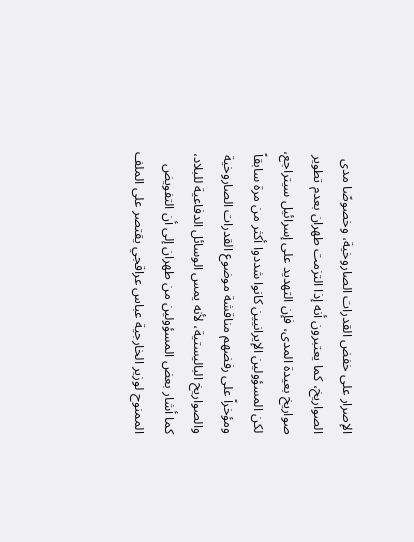الإصرار على خفض القدرات الصاروخية، وخصوصًا مدى الصواريخ، كما يعتبرون أنه إذا التزمت طهران بعدم تطوير صواريخ بعيدة المدى، فإن التهديد على إسرائيل سيتراجع، لكن المسؤولين الإيرانيين كانوا شددوا أكثر من مرة سابقاً ومؤخراً على رفضهم مناقشة موضوع القدرات الصاروخية والصواريخ الباليستية، لأنه يمس الوسائل الدفاعية للبلاد، كما أشار بعض المسؤولين من طهران إلى أن التفويض الممنوح لوزير الخارجية عباس عراقجي يقتصر على الملف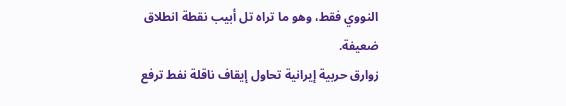النووي فقط، وهو ما تراه تل أبيب نقطة انطلاق ضعيفة.
زوارق حربية إيرانية تحاول إيقاف ناقلة نفط ترفع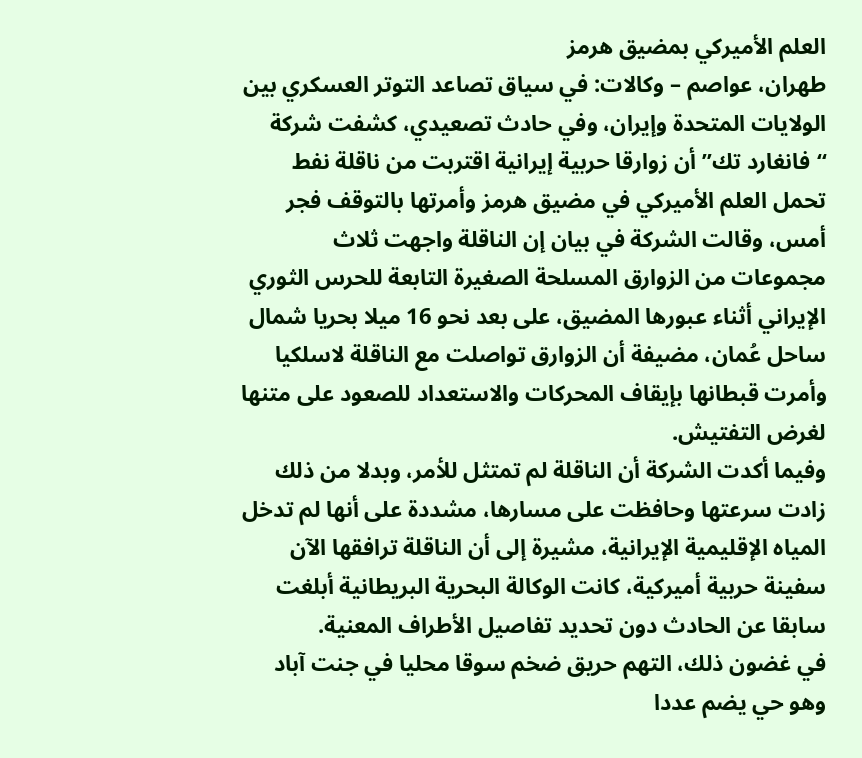العلم الأميركي بمضيق هرمز
طهران، عواصم – وكالات: في سياق تصاعد التوتر العسكري بين الولايات المتحدة وإيران، وفي حادث تصعيدي، كشفت شركة “فانغارد تك” أن زوارقا حربية إيرانية اقتربت من ناقلة نفط تحمل العلم الأميركي في مضيق هرمز وأمرتها بالتوقف فجر أمس، وقالت الشركة في بيان إن الناقلة واجهت ثلاث مجموعات من الزوارق المسلحة الصغيرة التابعة للحرس الثوري الإيراني أثناء عبورها المضيق، على بعد نحو 16 ميلا بحريا شمال ساحل عُمان، مضيفة أن الزوارق تواصلت مع الناقلة لاسلكيا وأمرت قبطانها بإيقاف المحركات والاستعداد للصعود على متنها لغرض التفتيش.
وفيما أكدت الشركة أن الناقلة لم تمتثل للأمر، وبدلا من ذلك زادت سرعتها وحافظت على مسارها، مشددة على أنها لم تدخل المياه الإقليمية الإيرانية، مشيرة إلى أن الناقلة ترافقها الآن سفينة حربية أميركية، كانت الوكالة البحرية البريطانية أبلغت سابقا عن الحادث دون تحديد تفاصيل الأطراف المعنية.
في غضون ذلك، التهم حريق ضخم سوقا محليا في جنت آباد وهو حي يضم عددا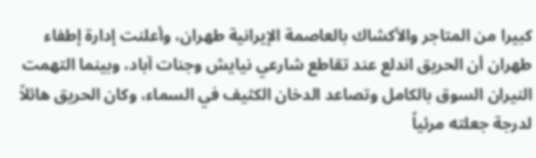كبيرا من المتاجر والأكشاك بالعاصمة الإيرانية طهران، وأعلنت إدارة إطفاء طهران أن الحريق اندلع عند تقاطع شارعي نيايش وجنات آباد، وبينما التهمت النيران السوق بالكامل وتصاعد الدخان الكثيف في السماء، وكان الحريق هائلاً لدرجة جعلته مرئياً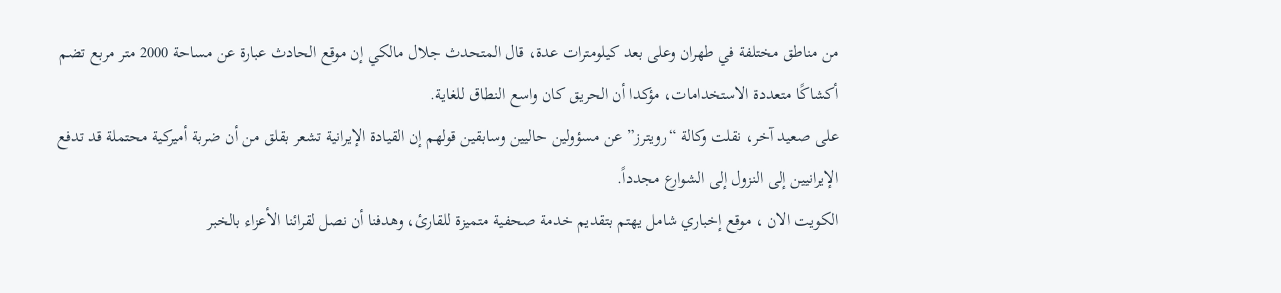من مناطق مختلفة في طهران وعلى بعد كيلومترات عدة، قال المتحدث جلال مالكي إن موقع الحادث عبارة عن مساحة 2000 متر مربع تضم أكشاكًا متعددة الاستخدامات، مؤكدا أن الحريق كان واسع النطاق للغاية.
على صعيد آخر، نقلت وكالة “رويترز” عن مسؤولين حاليين وسابقين قولهم إن القيادة الإيرانية تشعر بقلق من أن ضربة أميركية محتملة قد تدفع الإيرانيين إلى النزول إلى الشوارع مجدداً.
الكويت الان ، موقع إخباري شامل يهتم بتقديم خدمة صحفية متميزة للقارئ، وهدفنا أن نصل لقرائنا الأعزاء بالخبر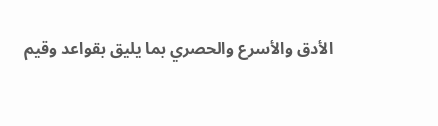الأدق والأسرع والحصري بما يليق بقواعد وقيم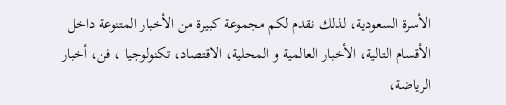الأسرة السعودية، لذلك نقدم لكم مجموعة كبيرة من الأخبار المتنوعة داخل الأقسام التالية، الأخبار العالمية و المحلية، الاقتصاد، تكنولوجيا ، فن، أخبار الرياضة،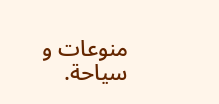منوعات و سياحة.